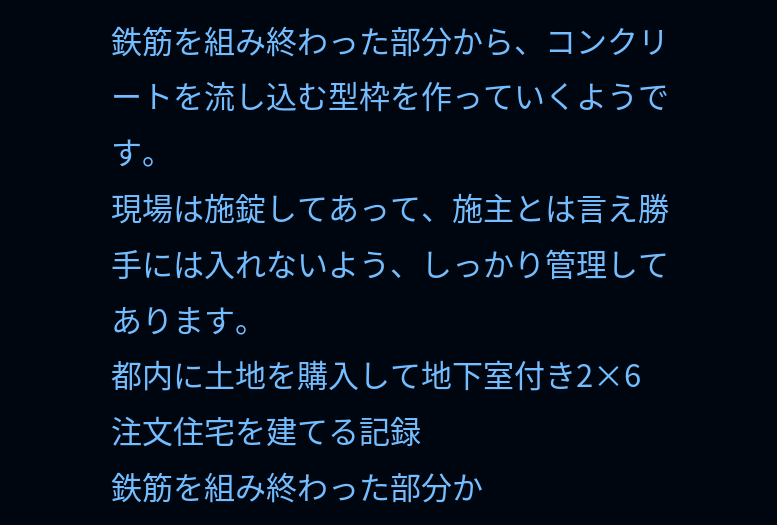鉄筋を組み終わった部分から、コンクリートを流し込む型枠を作っていくようです。
現場は施錠してあって、施主とは言え勝手には入れないよう、しっかり管理してあります。
都内に土地を購入して地下室付き2×6注文住宅を建てる記録
鉄筋を組み終わった部分か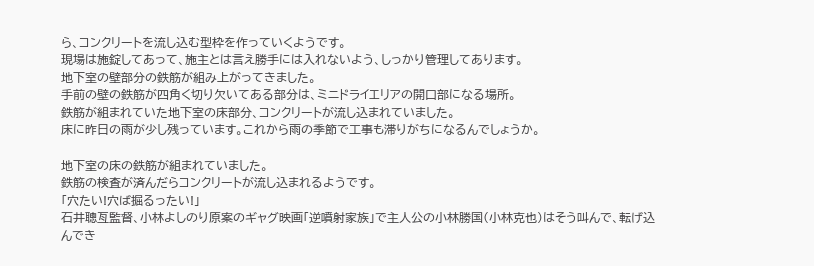ら、コンクリートを流し込む型枠を作っていくようです。
現場は施錠してあって、施主とは言え勝手には入れないよう、しっかり管理してあります。
地下室の壁部分の鉄筋が組み上がってきました。
手前の壁の鉄筋が四角く切り欠いてある部分は、ミニドライエリアの開口部になる場所。
鉄筋が組まれていた地下室の床部分、コンクリートが流し込まれていました。
床に昨日の雨が少し残っています。これから雨の季節で工事も滞りがちになるんでしょうか。

地下室の床の鉄筋が組まれていました。
鉄筋の検査が済んだらコンクリートが流し込まれるようです。
「穴たい!穴ば掘るったい!」
石井聰亙監督、小林よしのり原案のギャグ映画「逆噴射家族」で主人公の小林勝国(小林克也)はそう叫んで、転げ込んでき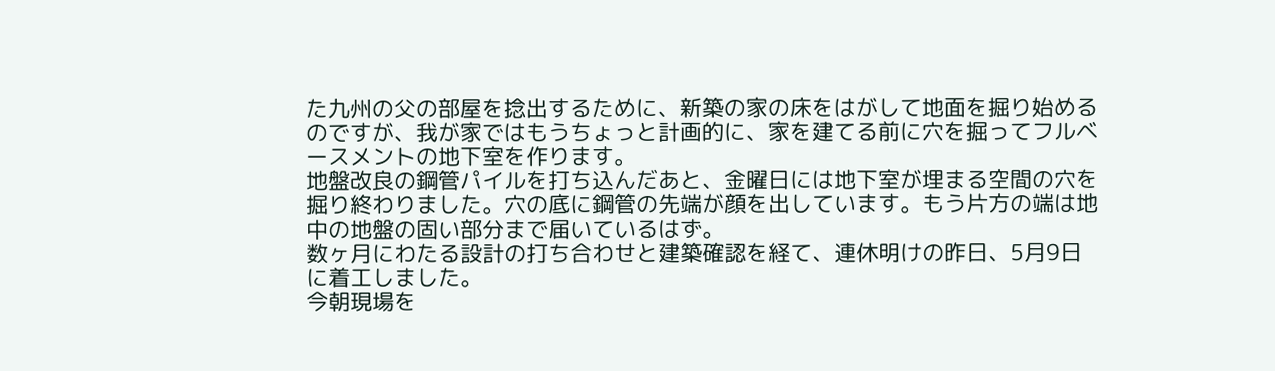た九州の父の部屋を捻出するために、新築の家の床をはがして地面を掘り始めるのですが、我が家ではもうちょっと計画的に、家を建てる前に穴を掘ってフルベースメントの地下室を作ります。
地盤改良の鋼管パイルを打ち込んだあと、金曜日には地下室が埋まる空間の穴を掘り終わりました。穴の底に鋼管の先端が顔を出しています。もう片方の端は地中の地盤の固い部分まで届いているはず。
数ヶ月にわたる設計の打ち合わせと建築確認を経て、連休明けの昨日、5月9日に着工しました。
今朝現場を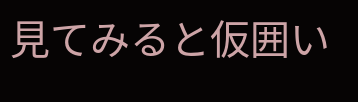見てみると仮囲い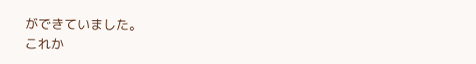ができていました。
これか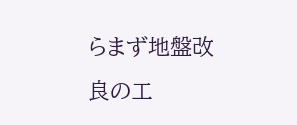らまず地盤改良の工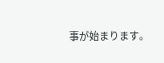事が始まります。